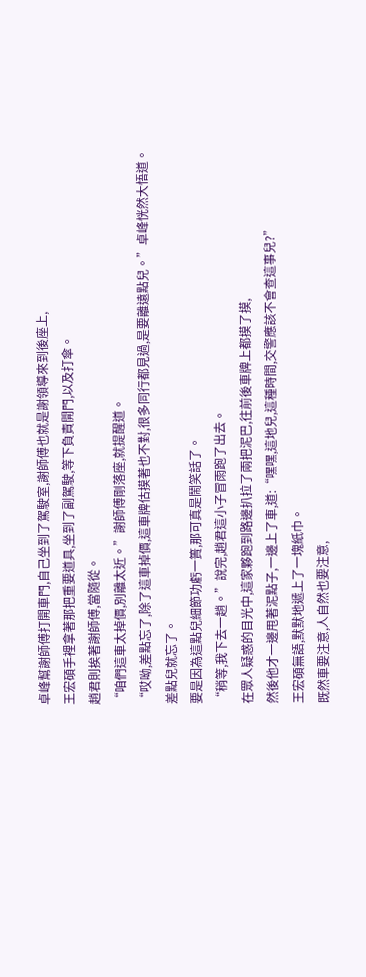卓峰幫謝師傅打開車門,自己坐到了駕駛室,謝師傅也就是謝領導來到後座上,
王宏碩手裡拿著那把重要道具,坐到了副駕駛,等下負責開門,以及打傘。
趙君則挨著謝師傅,當隨從。
“咱們這車太掉價,別離太近。”謝師傅剛落座,就提醒道。
“哎呦,差點忘了,除了這車掉價,這車牌估摸著也不對,很多同行都見過,是要離遠點兒。”卓峰恍然大悟道。
差點兒就忘了。
要是因為這點兒細節功虧一簣,那可真是鬧笑話了。
“稍等,我下去一趟。”說完,趙君這小子冒雨跑了出去。
在眾人疑惑的目光中,這家夥跑到路邊扒拉了兩把泥巴,往前後車牌上都摸了摸,
然後他才一邊甩著泥點子,一邊上了車,道:“嘿嘿,這地兒,這種時間,交警應該不會查這事兒?”
王宏碩無語,默默地遞上了一塊紙巾。
既然車要注意,人自然也要注意,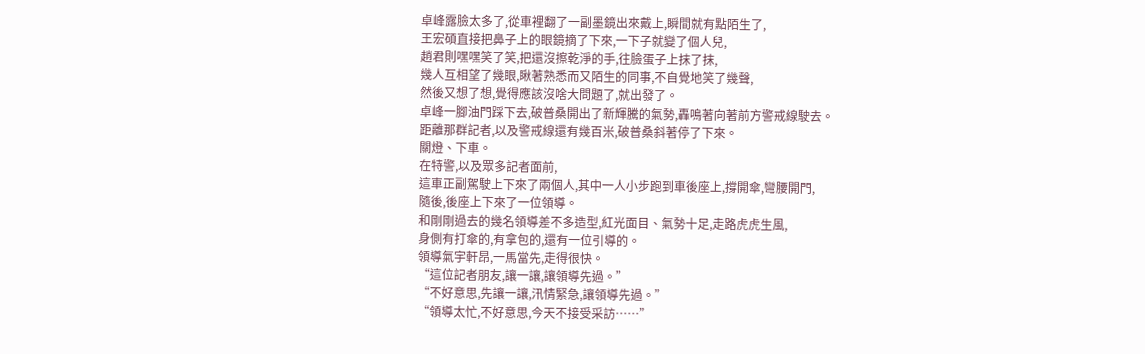卓峰露臉太多了,從車裡翻了一副墨鏡出來戴上,瞬間就有點陌生了,
王宏碩直接把鼻子上的眼鏡摘了下來,一下子就變了個人兒,
趙君則嘿嘿笑了笑,把還沒擦乾淨的手,往臉蛋子上抹了抹,
幾人互相望了幾眼,瞅著熟悉而又陌生的同事,不自覺地笑了幾聲,
然後又想了想,覺得應該沒啥大問題了,就出發了。
卓峰一腳油門踩下去,破普桑開出了新輝騰的氣勢,轟鳴著向著前方警戒線駛去。
距離那群記者,以及警戒線還有幾百米,破普桑斜著停了下來。
關燈、下車。
在特警,以及眾多記者面前,
這車正副駕駛上下來了兩個人,其中一人小步跑到車後座上,撐開傘,彎腰開門,
隨後,後座上下來了一位領導。
和剛剛過去的幾名領導差不多造型,紅光面目、氣勢十足,走路虎虎生風,
身側有打傘的,有拿包的,還有一位引導的。
領導氣宇軒昂,一馬當先,走得很快。
“這位記者朋友,讓一讓,讓領導先過。”
“不好意思,先讓一讓,汛情緊急,讓領導先過。”
“領導太忙,不好意思,今天不接受采訪……”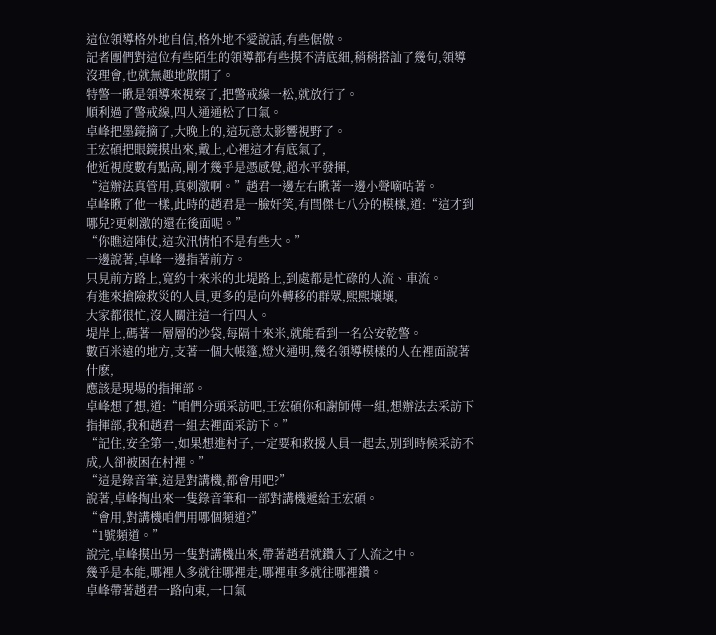這位領導格外地自信,格外地不愛說話,有些倨傲。
記者團們對這位有些陌生的領導都有些摸不清底細,稍稍搭訕了幾句,領導沒理會,也就無趣地散開了。
特警一瞅是領導來視察了,把警戒線一松,就放行了。
順利過了警戒線,四人通通松了口氣。
卓峰把墨鏡摘了,大晚上的,這玩意太影響視野了。
王宏碩把眼鏡摸出來,戴上,心裡這才有底氣了,
他近視度數有點高,剛才幾乎是憑感覺,超水平發揮,
“這辦法真管用,真刺激啊。”趙君一邊左右瞅著一邊小聲嘀咕著。
卓峰瞅了他一樣,此時的趙君是一臉奸笑,有閆傑七八分的模樣,道:“這才到哪兒?更刺激的還在後面呢。”
“你瞧這陣仗,這次汛情怕不是有些大。”
一邊說著,卓峰一邊指著前方。
只見前方路上,寬約十來米的北堤路上,到處都是忙碌的人流、車流。
有進來搶險救災的人員,更多的是向外轉移的群眾,熙熙壤壤,
大家都很忙,沒人關注這一行四人。
堤岸上,碼著一層層的沙袋,每隔十來米,就能看到一名公安乾警。
數百米遠的地方,支著一個大帳篷,燈火通明,幾名領導模樣的人在裡面說著什麽,
應該是現場的指揮部。
卓峰想了想,道:“咱們分頭采訪吧,王宏碩你和謝師傅一組,想辦法去采訪下指揮部,我和趙君一組去裡面采訪下。”
“記住,安全第一,如果想進村子,一定要和救援人員一起去,別到時候采訪不成,人卻被困在村裡。”
“這是錄音筆,這是對講機,都會用吧?”
說著,卓峰掏出來一隻錄音筆和一部對講機遞給王宏碩。
“會用,對講機咱們用哪個頻道?”
“1號頻道。”
說完,卓峰摸出另一隻對講機出來,帶著趙君就鑽入了人流之中。
幾乎是本能,哪裡人多就往哪裡走,哪裡車多就往哪裡鑽。
卓峰帶著趙君一路向東,一口氣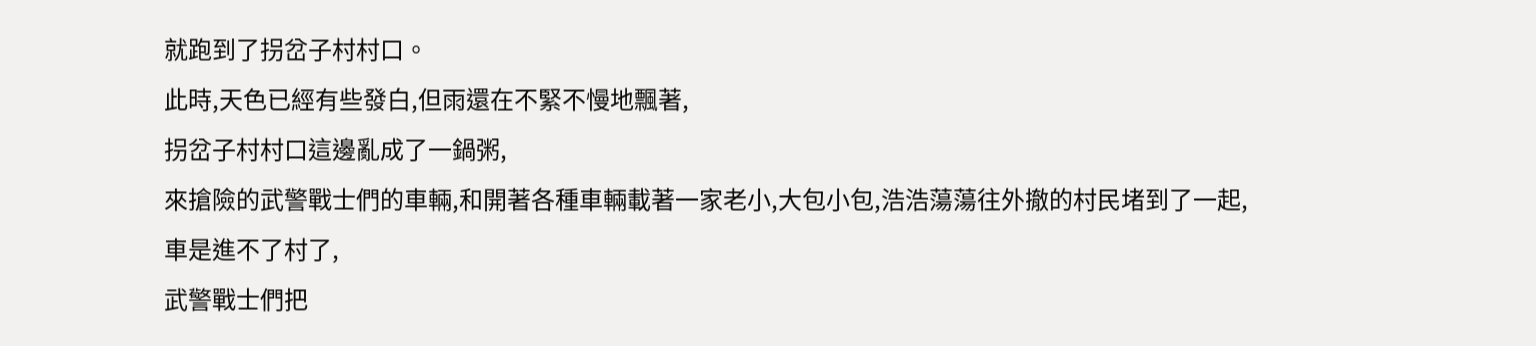就跑到了拐岔子村村口。
此時,天色已經有些發白,但雨還在不緊不慢地飄著,
拐岔子村村口這邊亂成了一鍋粥,
來搶險的武警戰士們的車輛,和開著各種車輛載著一家老小,大包小包,浩浩蕩蕩往外撤的村民堵到了一起,
車是進不了村了,
武警戰士們把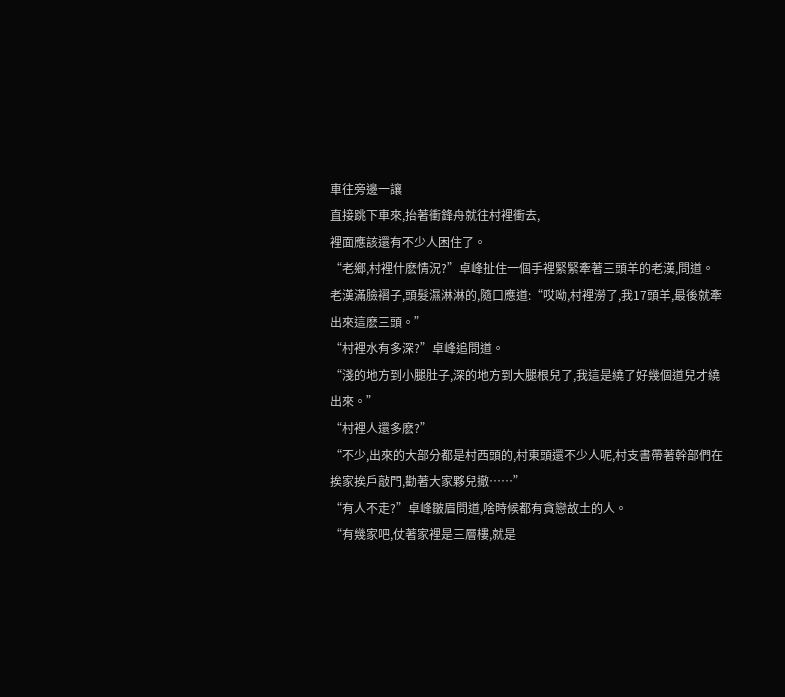車往旁邊一讓
直接跳下車來,抬著衝鋒舟就往村裡衝去,
裡面應該還有不少人困住了。
“老鄉,村裡什麽情況?”卓峰扯住一個手裡緊緊牽著三頭羊的老漢,問道。
老漢滿臉褶子,頭髮濕淋淋的,隨口應道:“哎呦,村裡澇了,我17頭羊,最後就牽出來這麽三頭。”
“村裡水有多深?”卓峰追問道。
“淺的地方到小腿肚子,深的地方到大腿根兒了,我這是繞了好幾個道兒才繞出來。”
“村裡人還多麽?”
“不少,出來的大部分都是村西頭的,村東頭還不少人呢,村支書帶著幹部們在挨家挨戶敲門,勸著大家夥兒撤……”
“有人不走?”卓峰皺眉問道,啥時候都有貪戀故土的人。
“有幾家吧,仗著家裡是三層樓,就是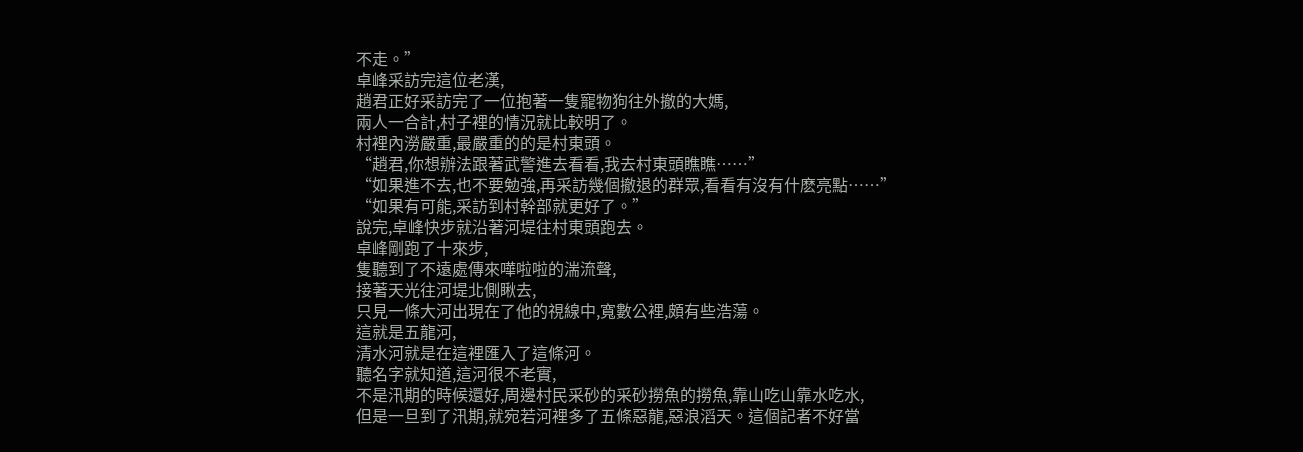不走。”
卓峰采訪完這位老漢,
趙君正好采訪完了一位抱著一隻寵物狗往外撤的大媽,
兩人一合計,村子裡的情況就比較明了。
村裡內澇嚴重,最嚴重的的是村東頭。
“趙君,你想辦法跟著武警進去看看,我去村東頭瞧瞧……”
“如果進不去,也不要勉強,再采訪幾個撤退的群眾,看看有沒有什麽亮點……”
“如果有可能,采訪到村幹部就更好了。”
說完,卓峰快步就沿著河堤往村東頭跑去。
卓峰剛跑了十來步,
隻聽到了不遠處傳來嘩啦啦的湍流聲,
接著天光往河堤北側瞅去,
只見一條大河出現在了他的視線中,寬數公裡,頗有些浩蕩。
這就是五龍河,
清水河就是在這裡匯入了這條河。
聽名字就知道,這河很不老實,
不是汛期的時候還好,周邊村民采砂的采砂撈魚的撈魚,靠山吃山靠水吃水,
但是一旦到了汛期,就宛若河裡多了五條惡龍,惡浪滔天。這個記者不好當